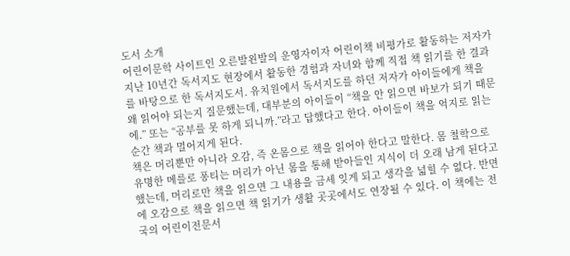도서 소개
어린이문학 사이트인 오른발왼발의 운영자이자 어린이책 비평가로 활동하는 저자가 지난 10년간 독서지도 현장에서 활동한 경험과 자녀와 함께 직접 책 읽기를 한 결과를 바탕으로 한 독서지도서. 유치원에서 독서지도를 하던 저자가 아이들에게 책을 왜 읽어야 되는지 질문했는데, 대부분의 아이들이 “책을 안 읽으면 바보가 되기 때문에.” 또는 “공부를 못 하게 되니까.”라고 답했다고 한다. 아이들이 책을 억지로 읽는 순간 책과 멀어지게 된다.
책은 머리뿐만 아니라 오감, 즉 온몸으로 책을 읽어야 한다고 말한다. 몸 철학으로 유명한 메를로 퐁티는 머리가 아닌 몸을 통해 받아들인 지식이 더 오래 남게 된다고 했는데, 머리로만 책을 읽으면 그 내용을 금세 잊게 되고 생각을 넓힐 수 없다. 반면에 오감으로 책을 읽으면 책 읽기가 생활 곳곳에서도 연장될 수 있다. 이 책에는 전국의 어린이전문서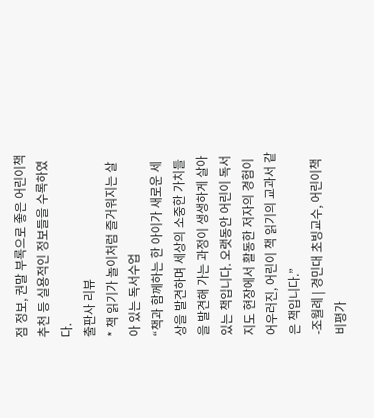점 정보, 권말 부록으로 좋은 어린이책 추천 등 실용적인 정보들을 수록하였다.
출판사 리뷰
* 책 읽기가 놀이처럼 즐거워지는 살아 있는 독서수업
“책과 함께하는 한 아이가 새로운 세상을 발견하며 세상의 소중한 가치들을 발견해 가는 과정이 생생하게 살아 있는 책입니다. 오랫동안 어린이 독서지도 현장에서 활동한 저자의 경험이 어우러진, 어린이 책 읽기의 교과서 같은 책입니다.”
-조월례 | 경민대 초빙교수, 어린이책 비평가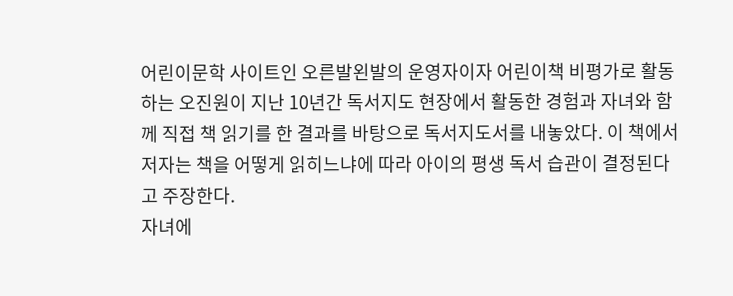어린이문학 사이트인 오른발왼발의 운영자이자 어린이책 비평가로 활동하는 오진원이 지난 10년간 독서지도 현장에서 활동한 경험과 자녀와 함께 직접 책 읽기를 한 결과를 바탕으로 독서지도서를 내놓았다. 이 책에서 저자는 책을 어떻게 읽히느냐에 따라 아이의 평생 독서 습관이 결정된다고 주장한다.
자녀에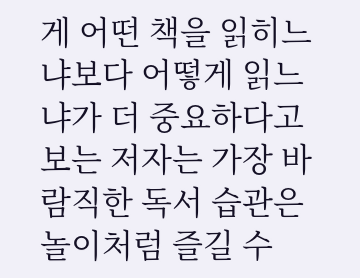게 어떤 책을 읽히느냐보다 어떻게 읽느냐가 더 중요하다고 보는 저자는 가장 바람직한 독서 습관은 놀이처럼 즐길 수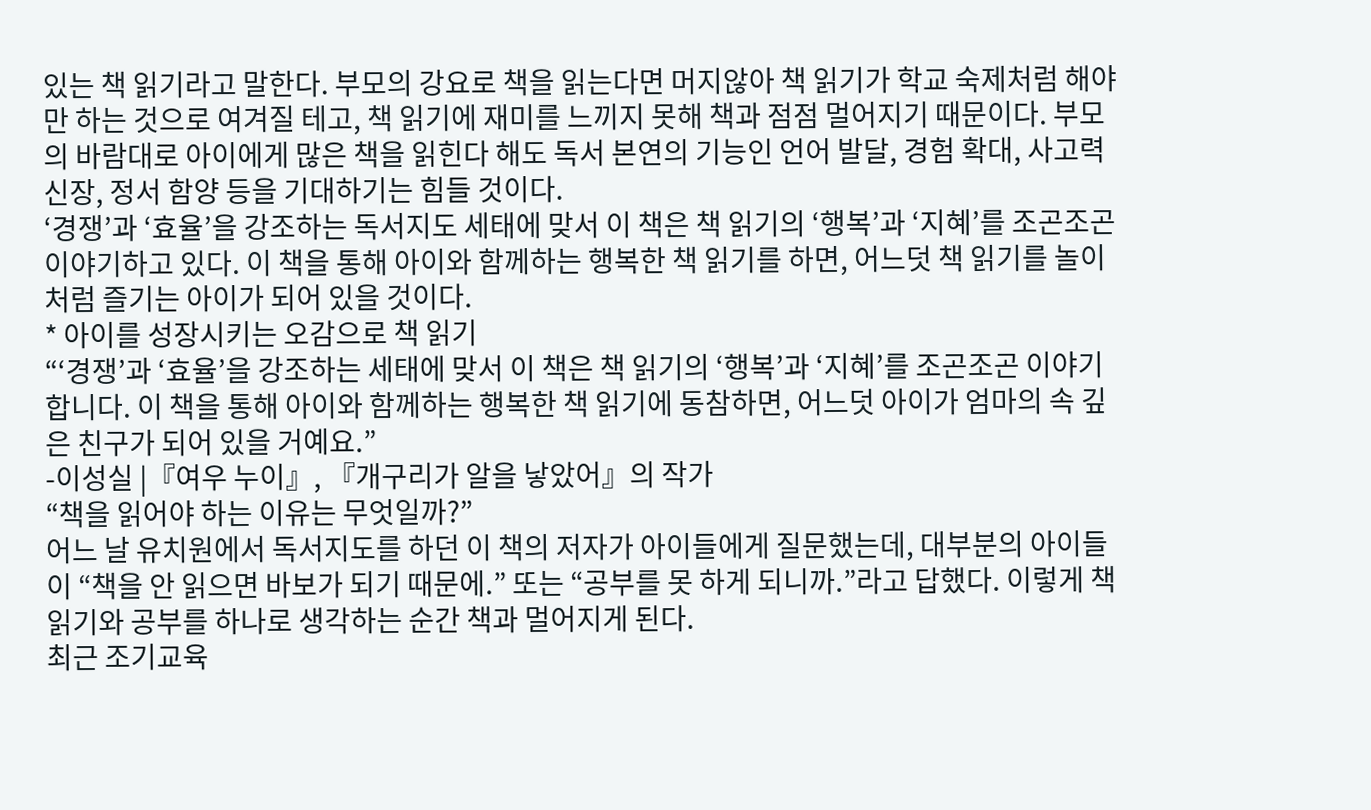있는 책 읽기라고 말한다. 부모의 강요로 책을 읽는다면 머지않아 책 읽기가 학교 숙제처럼 해야만 하는 것으로 여겨질 테고, 책 읽기에 재미를 느끼지 못해 책과 점점 멀어지기 때문이다. 부모의 바람대로 아이에게 많은 책을 읽힌다 해도 독서 본연의 기능인 언어 발달, 경험 확대, 사고력 신장, 정서 함양 등을 기대하기는 힘들 것이다.
‘경쟁’과 ‘효율’을 강조하는 독서지도 세태에 맞서 이 책은 책 읽기의 ‘행복’과 ‘지혜’를 조곤조곤 이야기하고 있다. 이 책을 통해 아이와 함께하는 행복한 책 읽기를 하면, 어느덧 책 읽기를 놀이처럼 즐기는 아이가 되어 있을 것이다.
* 아이를 성장시키는 오감으로 책 읽기
“‘경쟁’과 ‘효율’을 강조하는 세태에 맞서 이 책은 책 읽기의 ‘행복’과 ‘지혜’를 조곤조곤 이야기합니다. 이 책을 통해 아이와 함께하는 행복한 책 읽기에 동참하면, 어느덧 아이가 엄마의 속 깊은 친구가 되어 있을 거예요.”
-이성실 |『여우 누이』, 『개구리가 알을 낳았어』의 작가
“책을 읽어야 하는 이유는 무엇일까?”
어느 날 유치원에서 독서지도를 하던 이 책의 저자가 아이들에게 질문했는데, 대부분의 아이들이 “책을 안 읽으면 바보가 되기 때문에.” 또는 “공부를 못 하게 되니까.”라고 답했다. 이렇게 책 읽기와 공부를 하나로 생각하는 순간 책과 멀어지게 된다.
최근 조기교육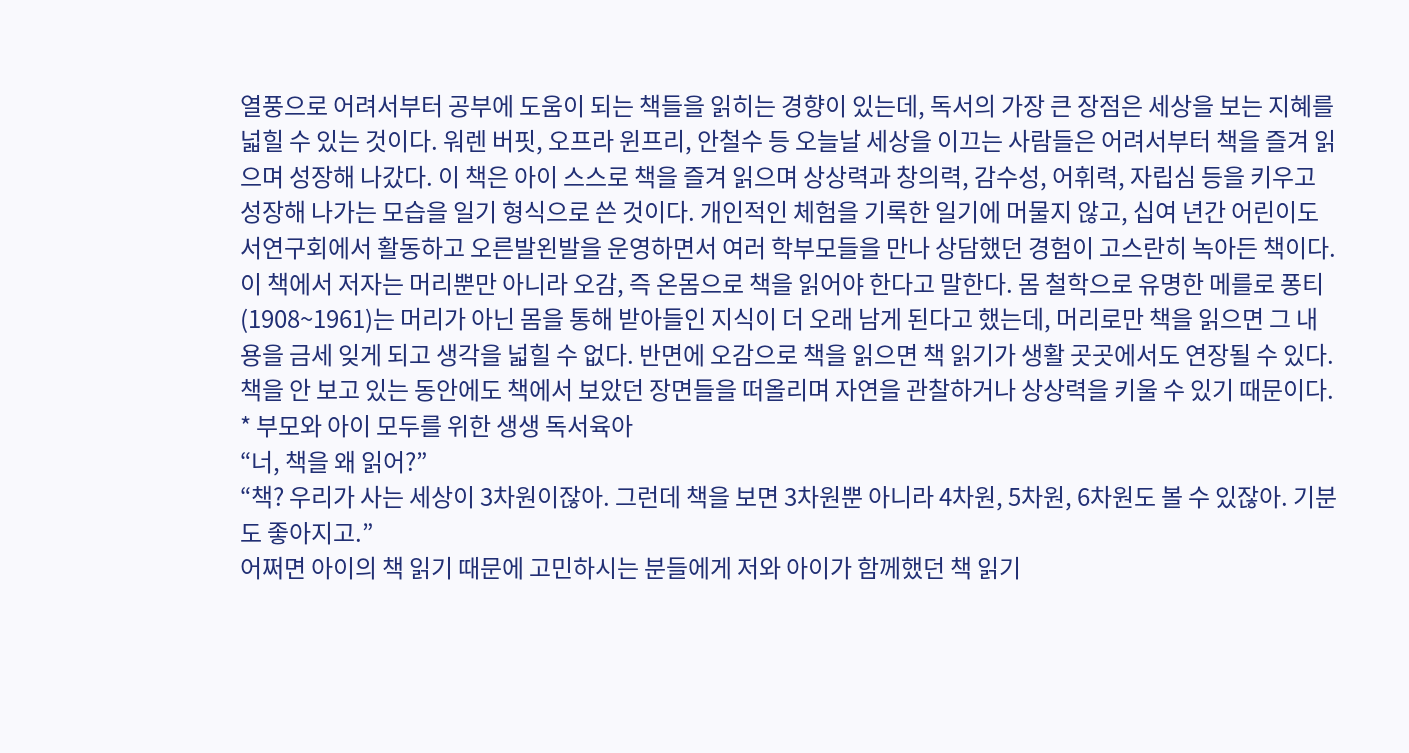열풍으로 어려서부터 공부에 도움이 되는 책들을 읽히는 경향이 있는데, 독서의 가장 큰 장점은 세상을 보는 지혜를 넓힐 수 있는 것이다. 워렌 버핏, 오프라 윈프리, 안철수 등 오늘날 세상을 이끄는 사람들은 어려서부터 책을 즐겨 읽으며 성장해 나갔다. 이 책은 아이 스스로 책을 즐겨 읽으며 상상력과 창의력, 감수성, 어휘력, 자립심 등을 키우고 성장해 나가는 모습을 일기 형식으로 쓴 것이다. 개인적인 체험을 기록한 일기에 머물지 않고, 십여 년간 어린이도서연구회에서 활동하고 오른발왼발을 운영하면서 여러 학부모들을 만나 상담했던 경험이 고스란히 녹아든 책이다.
이 책에서 저자는 머리뿐만 아니라 오감, 즉 온몸으로 책을 읽어야 한다고 말한다. 몸 철학으로 유명한 메를로 퐁티(1908~1961)는 머리가 아닌 몸을 통해 받아들인 지식이 더 오래 남게 된다고 했는데, 머리로만 책을 읽으면 그 내용을 금세 잊게 되고 생각을 넓힐 수 없다. 반면에 오감으로 책을 읽으면 책 읽기가 생활 곳곳에서도 연장될 수 있다. 책을 안 보고 있는 동안에도 책에서 보았던 장면들을 떠올리며 자연을 관찰하거나 상상력을 키울 수 있기 때문이다.
* 부모와 아이 모두를 위한 생생 독서육아
“너, 책을 왜 읽어?”
“책? 우리가 사는 세상이 3차원이잖아. 그런데 책을 보면 3차원뿐 아니라 4차원, 5차원, 6차원도 볼 수 있잖아. 기분도 좋아지고.”
어쩌면 아이의 책 읽기 때문에 고민하시는 분들에게 저와 아이가 함께했던 책 읽기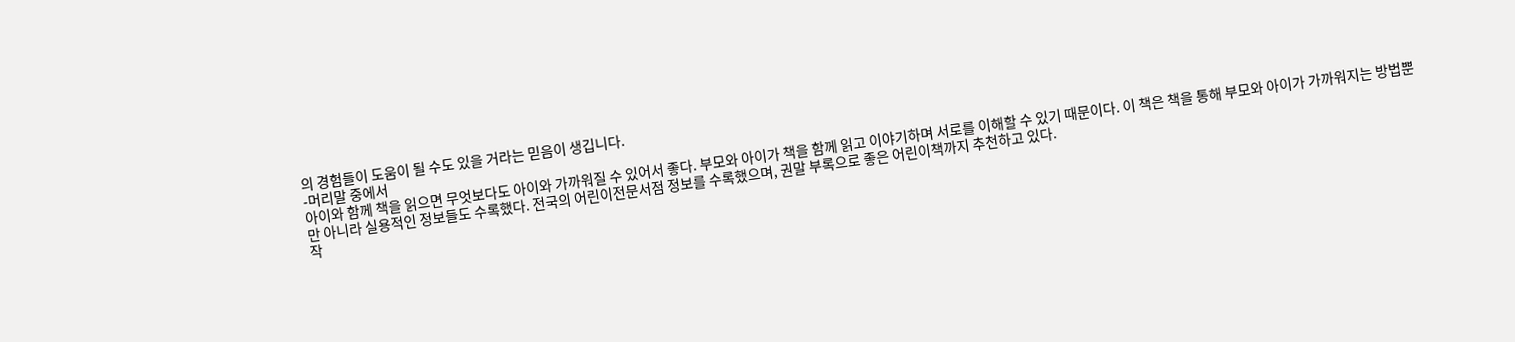의 경험들이 도움이 될 수도 있을 거라는 믿음이 생깁니다.
-머리말 중에서
아이와 함께 책을 읽으면 무엇보다도 아이와 가까워질 수 있어서 좋다. 부모와 아이가 책을 함께 읽고 이야기하며 서로를 이해할 수 있기 때문이다. 이 책은 책을 통해 부모와 아이가 가까워지는 방법뿐만 아니라 실용적인 정보들도 수록했다. 전국의 어린이전문서점 정보를 수록했으며, 권말 부록으로 좋은 어린이책까지 추천하고 있다.
작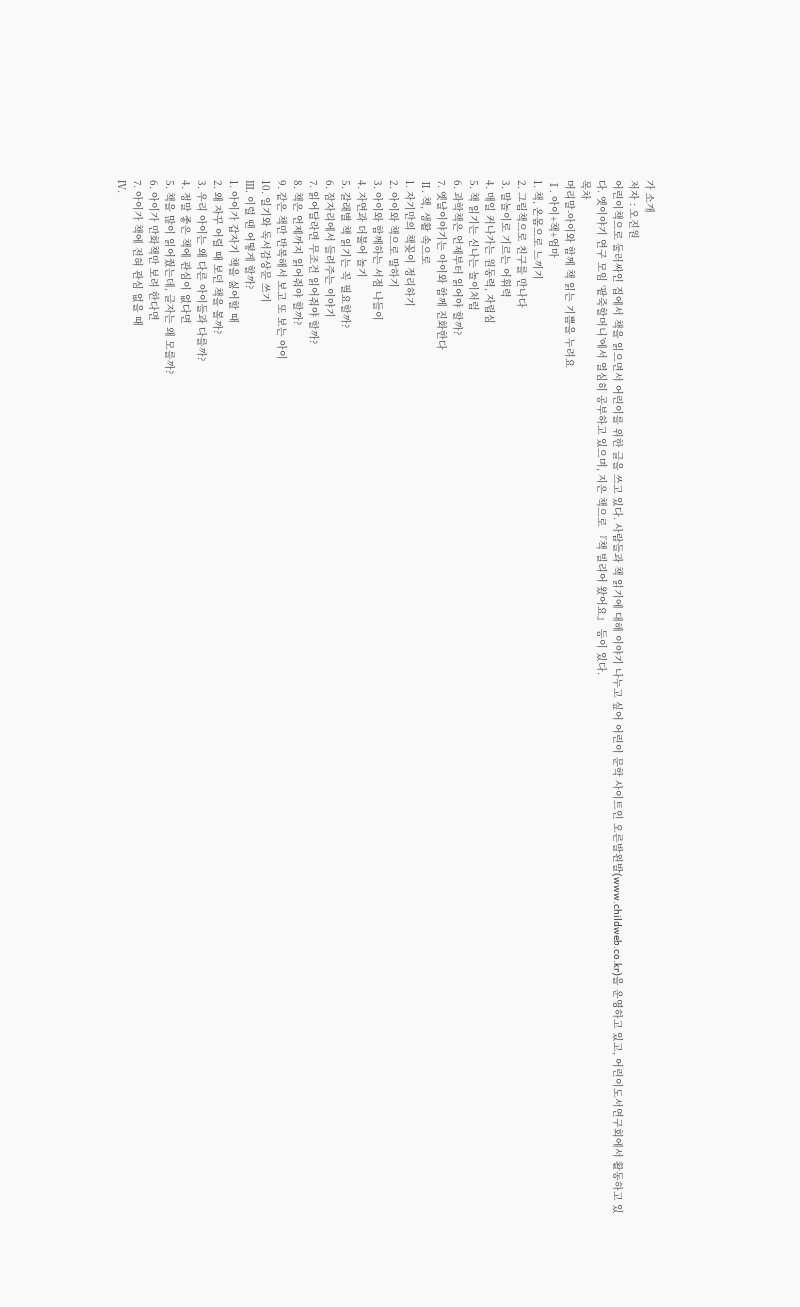가 소개
저자 : 오진원
어린이책으로 둘러싸인 집에서 책을 읽으면서 어린이를 위한 글을 쓰고 있다. 사람들과 책 읽기에 대해 이야기 나누고 싶어 어린이 문학 사이트인 오른발왼발(www.childweb.co.kr)을 운영하고 있고, 어린이도서연구회에서 활동하고 있다. 옛이야기 연구 모임 ‘팥죽할머니’에서 열심히 공부하고 있으며, 지은 책으로 『책 빌리어 왔어요』 등이 있다.
목차
머리말-아이와 함께 책 읽는 기쁨을 누려요
Ⅰ. 아이+책+엄마
1. 책, 온몸으로 느끼기
2. 그림책으로 친구를 만나다
3. 말놀이로 기르는 어휘력
4. 매일 커나가는 원동력, 자립심
5. 책 읽기는 신나는 놀이처럼
6. 과학책은 언제부터 읽어야 할까?
7. 옛날이야기는 아이와 함께 진화한다
Ⅱ. 책, 생활 속으로
1. 자기만의 책꽂이 정리하기
2. 아이와 책으로 말하기
3. 아이와 함께하는 서점 나들이
4. 자연과 더불어 놀기
5. 갈래별 책 읽기는 꼭 필요할까?
6. 잠자리에서 들려주는 이야기
7. 읽어달라면 무조건 읽어줘야 할까?
8. 책은 언제까지 읽어줘야 할까?
9. 같은 책만 반복해서 보고 또 보는 아이
10. 일기와 독서감상문 쓰기
Ⅲ. 이럴 땐 어떻게 할까?
1. 아이가 갑자기 책을 싫어할 때
2. 왜 자꾸 어릴 때 보던 책을 볼까?
3. 우리 아이는 왜 다른 아이들과 다를까?
4. 정말 좋은 책에 관심이 없다면
5. 책을 많이 읽어줬는데, 글자는 왜 모를까?
6. 아이가 만화책만 보려 한다면
7. 아이가 책에 전혀 관심 없을 때
Ⅳ.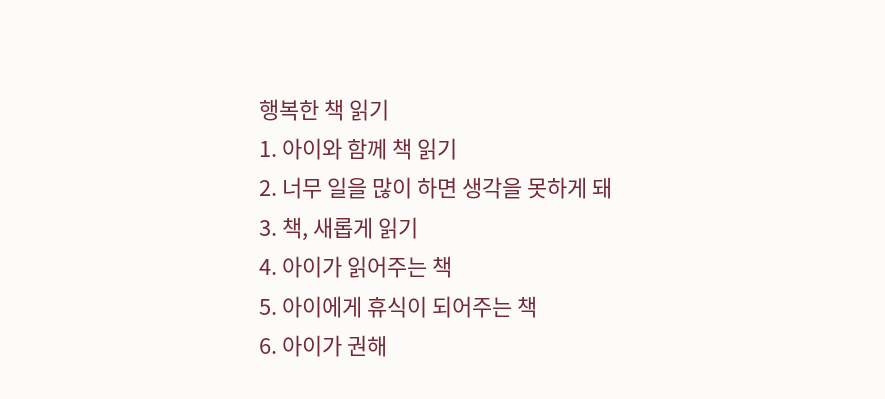행복한 책 읽기
1. 아이와 함께 책 읽기
2. 너무 일을 많이 하면 생각을 못하게 돼
3. 책, 새롭게 읽기
4. 아이가 읽어주는 책
5. 아이에게 휴식이 되어주는 책
6. 아이가 권해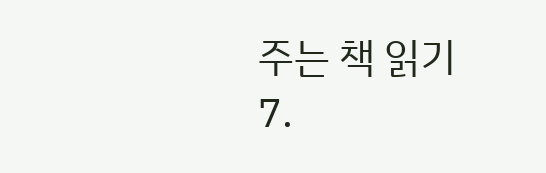주는 책 읽기
7.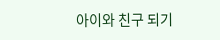아이와 친구 되기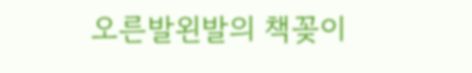오른발왼발의 책꽂이